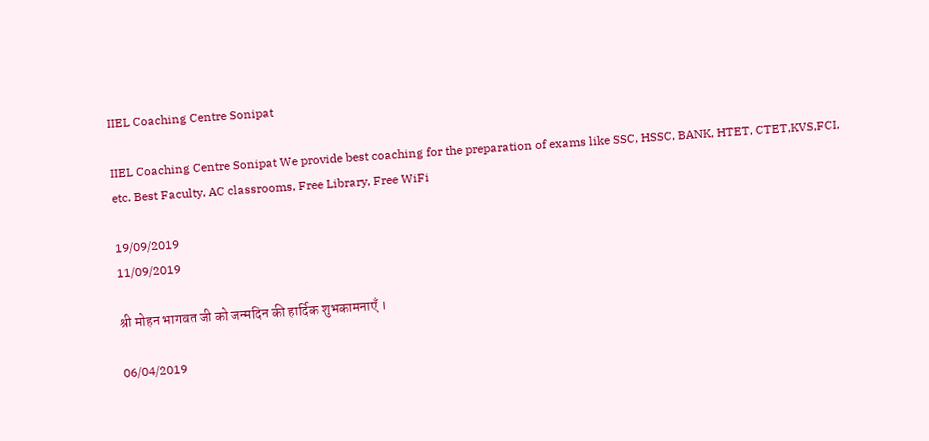IIEL Coaching Centre Sonipat

IIEL Coaching Centre Sonipat We provide best coaching for the preparation of exams like SSC, HSSC, BANK, HTET, CTET,KVS,FCI, etc. Best Faculty, AC classrooms, Free Library, Free WiFi

19/09/2019
11/09/2019

श्री मोहन भागवत जी को जन्मदिन की हार्दिक शुभकामनाएँ ।

06/04/2019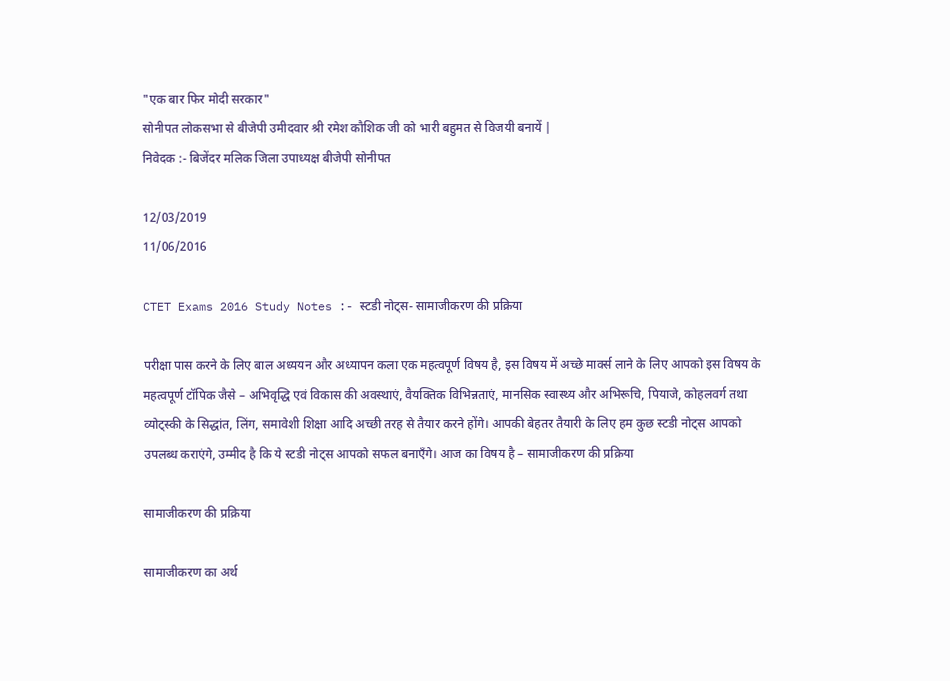"एक बार फिर मोदी सरकार"
सोनीपत लोकसभा से बीजेपी उमीदवार श्री रमेश कौशिक जी को भारी बहुमत से विजयी बनायें |
निवेदक :- बिजेंदर मलिक जिला उपाध्यक्ष बीजेपी सोनीपत

12/03/2019
11/06/2016

CTET Exams 2016 Study Notes :- स्टडी नोट्स- सामाजीकरण की प्रक्रिया

परीक्षा पास करने के लिए बाल अध्ययन और अध्यापन कला एक महत्वपूर्ण विषय है, इस विषय में अच्छे मार्क्स लाने के लिए आपको इस विषय के महत्वपूर्ण टॉपिक जैसे – अभिवृद्धि एवं विकास की अवस्थाएं, वैयक्तिक विभिन्नताएं, मानसिक स्वास्थ्य और अभिरूचि, पियाजे, कोहलवर्ग तथा व्योट्स्की के सिद्धांत, लिंग, समावेशी शिक्षा आदि अच्छी तरह से तैयार करने होंगे। आपकी बेहतर तैयारी के लिए हम कुछ स्टडी नोट्स आपको उपलब्ध कराएंगे, उम्मीद है कि ये स्टडी नोट्स आपको सफल बनाएँगे। आज का विषय है – सामाजीकरण की प्रक्रिया

सामाजीकरण की प्रक्रिया

सामाजीकरण का अर्थ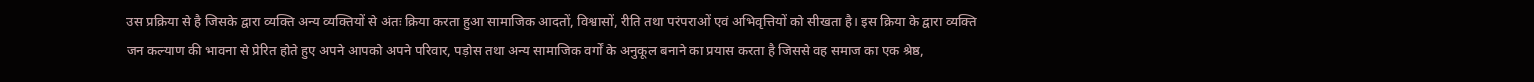उस प्रक्रिया से है जिसके द्वारा व्यक्ति अन्य व्यक्तियों से अंतः क्रिया करता हुआ सामाजिक आदतों, विश्वासों, रीति तथा परंपराओं एवं अभिवृत्तियों को सीखता है। इस क्रिया के द्वारा व्यक्ति जन कल्याण की भावना से प्रेरित होते हुए अपने आपको अपने परिवार, पड़ोस तथा अन्य सामाजिक वर्गों के अनुकूल बनाने का प्रयास करता है जिससे वह समाज का एक श्रेष्ठ,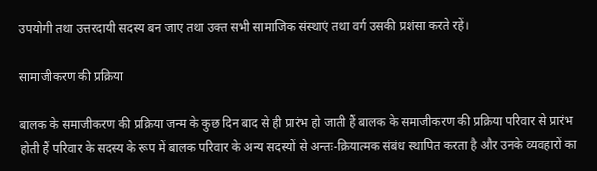उपयोगी तथा उत्तरदायी सदस्य बन जाए तथा उक्त सभी सामाजिक संस्थाएं तथा वर्ग उसकी प्रशंसा करते रहें।

सामाजीकरण की प्रक्रिया

बालक के समाजीकरण की प्रक्रिया जन्म के कुछ दिन बाद से ही प्रारंभ हो जाती हैं बालक के समाजीकरण की प्रक्रिया परिवार से प्रारंभ होती हैं परिवार के सदस्य के रूप में बालक परिवार के अन्य सदस्यों से अन्तः-क्रियात्मक संबंध स्थापित करता है और उनके व्यवहारों का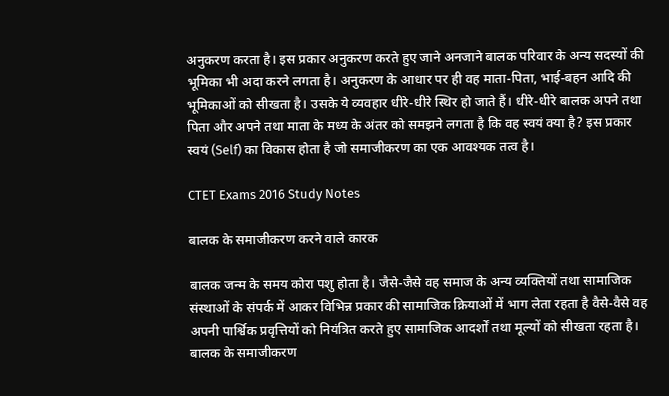अनुकरण करता है। इस प्रकार अनुकरण करते हुए जाने अनजाने बालक परिवार के अन्य सदस्यों की भूमिका भी अदा करने लगता है। अनुकरण के आधार पर ही वह माता-पिता, भाई-बहन आदि की भूमिकाओं को सीखता है। उसके ये व्यवहार धीरे-धीरे स्थिर हो जाते हैं। धीरे-धीरे बालक अपने तथा पिता और अपने तथा माता के मध्य के अंतर को समझने लगता है कि वह स्वयं क्या है? इस प्रकार स्वयं (Self) का विकास होता है जो समाजीकरण का एक आवश्यक तत्व है।

CTET Exams 2016 Study Notes

बालक के समाजीकरण करने वाले कारक

बालक जन्म के समय कोरा पशु होता है। जैसे-जैसे वह समाज के अन्य व्यक्तियों तथा सामाजिक संस्थाओं के संपर्क में आकर विभिन्न प्रकार की सामाजिक क्रियाओं में भाग लेता रहता है वैसे-वैसे वह अपनी पार्श्विक प्रवृत्तियों को नियंत्रित करते हुए सामाजिक आदर्शों तथा मूल्यों को सीखता रहता है। बालक के समाजीकरण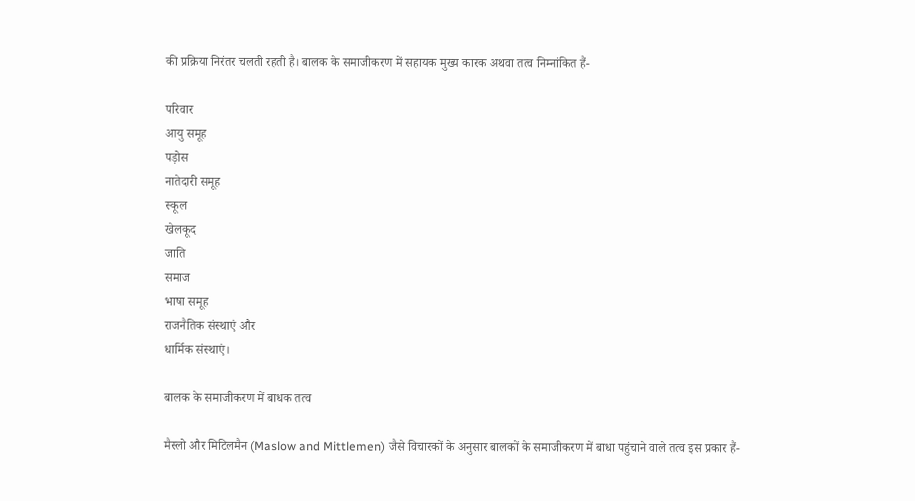की प्रक्रिया निरंतर चलती रहती है। बालक के समाजीकरण में सहायक मुख्य कारक अथवा तत्व निम्नांकित हैं-

परिवार
आयु समूह
पड़ोस
नातेदारी समूह
स्कूल
खेलकूद
जाति
समाज
भाषा समूह
राजनैतिक संस्थाएं और
धार्मिक संस्थाएं।

बालक के समाजीकरण में बाधक तत्व

मैस्लो और मिटिलमैन (Maslow and Mittlemen) जैसे विचारकों के अनुसार बालकों के समाजीकरण में बाधा पहुंचाने वाले तत्व इस प्रकार हैं-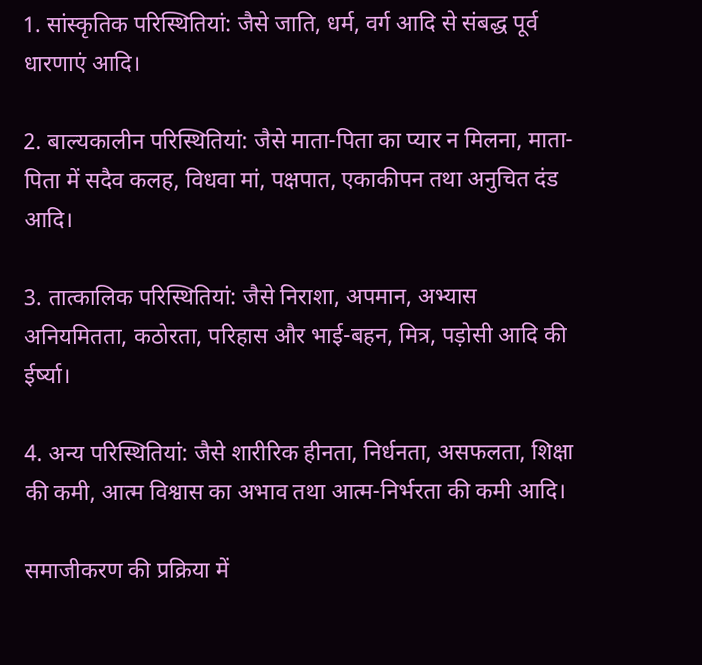1. सांस्कृतिक परिस्थितियां: जैसे जाति, धर्म, वर्ग आदि से संबद्ध पूर्व धारणाएं आदि।

2. बाल्यकालीन परिस्थितियां: जैसे माता-पिता का प्यार न मिलना, माता-पिता में सदैव कलह, विधवा मां, पक्षपात, एकाकीपन तथा अनुचित दंड आदि।

3. तात्कालिक परिस्थितियां: जैसे निराशा, अपमान, अभ्यास अनियमितता, कठोरता, परिहास और भाई-बहन, मित्र, पड़ोसी आदि की ईर्ष्या।

4. अन्य परिस्थितियां: जैसे शारीरिक हीनता, निर्धनता, असफलता, शिक्षा की कमी, आत्म विश्वास का अभाव तथा आत्म-निर्भरता की कमी आदि।

समाजीकरण की प्रक्रिया में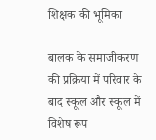शिक्षक की भूमिका

बालक के समाजीकरण की प्रक्रिया में परिवार के बाद स्कूल और स्कूल में विशेष रूप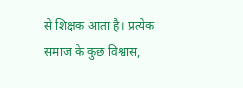से शिक्षक आता है। प्रत्येक समाज के कुछ विश्वास,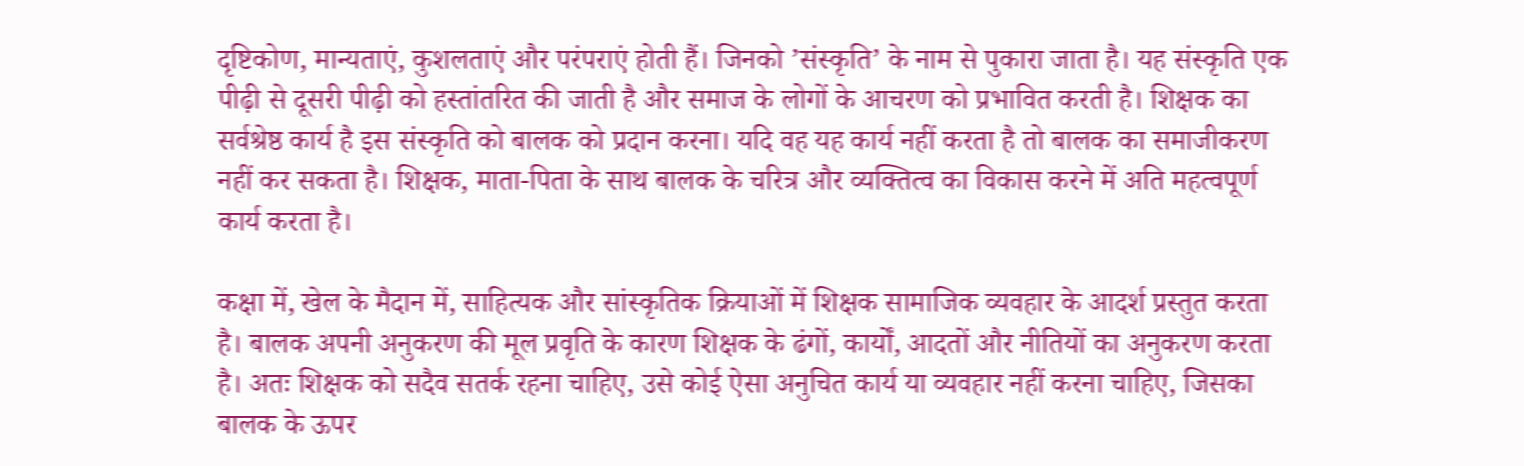दृष्टिकोण, मान्यताएं, कुशलताएं और परंपराएं होती हैं। जिनको ’संस्कृति’ के नाम से पुकारा जाता है। यह संस्कृति एक पीढ़ी से दूसरी पीढ़ी को हस्तांतरित की जाती है और समाज के लोगों के आचरण को प्रभावित करती है। शिक्षक का सर्वश्रेष्ठ कार्य है इस संस्कृति को बालक को प्रदान करना। यदि वह यह कार्य नहीं करता है तो बालक का समाजीकरण नहीं कर सकता है। शिक्षक, माता-पिता के साथ बालक के चरित्र और व्यक्तित्व का विकास करने में अति महत्वपूर्ण कार्य करता है।

कक्षा में, खेल के मैदान में, साहित्यक और सांस्कृतिक क्रियाओं में शिक्षक सामाजिक व्यवहार के आदर्श प्रस्तुत करता है। बालक अपनी अनुकरण की मूल प्रवृति के कारण शिक्षक के ढंगों, कार्यों, आदतों और नीतियों का अनुकरण करता है। अतः शिक्षक को सदैव सतर्क रहना चाहिए, उसे कोई ऐसा अनुचित कार्य या व्यवहार नहीं करना चाहिए, जिसका बालक के ऊपर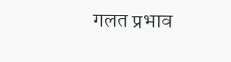गलत प्रभाव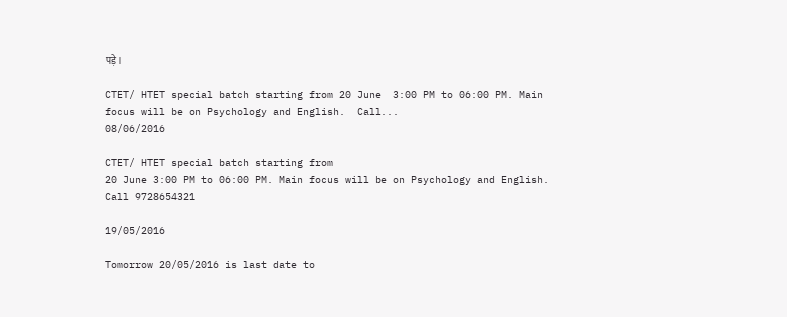पड़े।

CTET/ HTET special batch starting from 20 June  3:00 PM to 06:00 PM. Main focus will be on Psychology and English.  Call...
08/06/2016

CTET/ HTET special batch starting from
20 June 3:00 PM to 06:00 PM. Main focus will be on Psychology and English.
Call 9728654321

19/05/2016

Tomorrow 20/05/2016 is last date to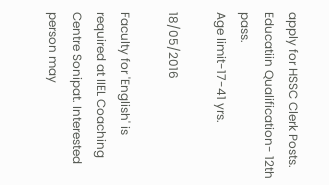apply for HSSC Clerk Posts.
Educatiin Qualification- 12th pass.
Age limit-17-41 yrs.

18/05/2016

Faculty for 'English' is required at IIEL Coaching Centre Sonipat. Interested person may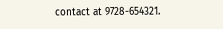contact at 9728-654321.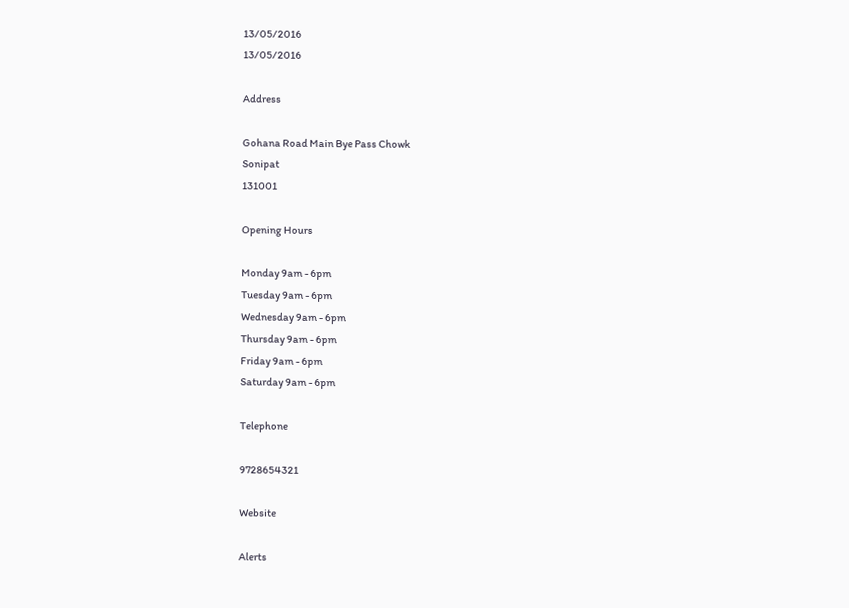13/05/2016
13/05/2016

Address

Gohana Road Main Bye Pass Chowk
Sonipat
131001

Opening Hours

Monday 9am - 6pm
Tuesday 9am - 6pm
Wednesday 9am - 6pm
Thursday 9am - 6pm
Friday 9am - 6pm
Saturday 9am - 6pm

Telephone

9728654321

Website

Alerts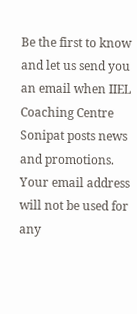Be the first to know and let us send you an email when IIEL Coaching Centre Sonipat posts news and promotions. Your email address will not be used for any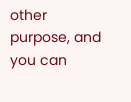other purpose, and you can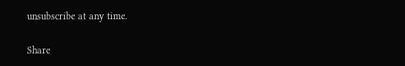unsubscribe at any time.

Share